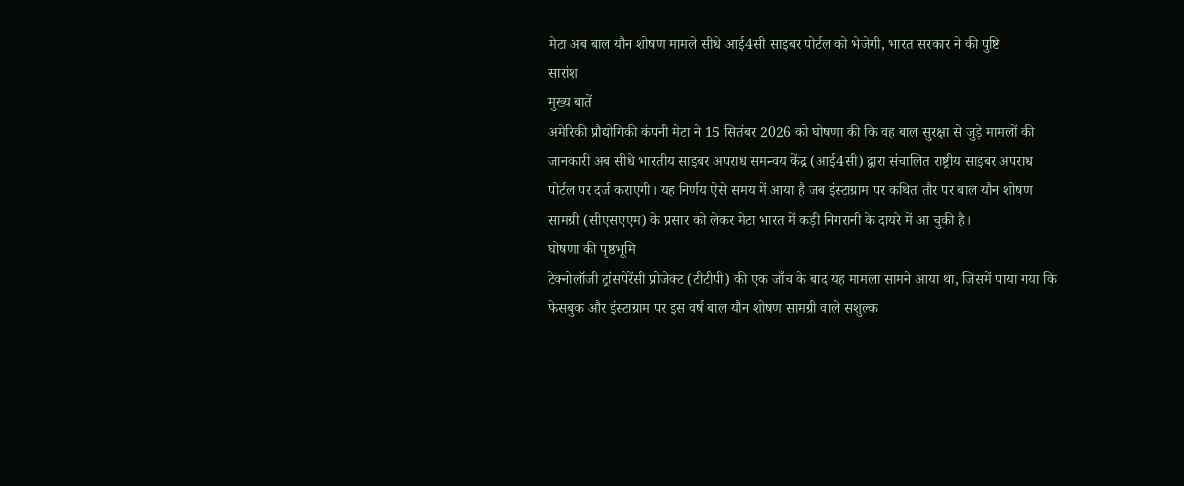मेटा अब बाल यौन शोषण मामले सीधे आई4सी साइबर पोर्टल को भेजेगी, भारत सरकार ने की पुष्टि
सारांश
मुख्य बातें
अमेरिकी प्रौद्योगिकी कंपनी मेटा ने 15 सितंबर 2026 को घोषणा की कि वह बाल सुरक्षा से जुड़े मामलों की जानकारी अब सीधे भारतीय साइबर अपराध समन्वय केंद्र (आई4सी) द्वारा संचालित राष्ट्रीय साइबर अपराध पोर्टल पर दर्ज कराएगी। यह निर्णय ऐसे समय में आया है जब इंस्टाग्राम पर कथित तौर पर बाल यौन शोषण सामग्री (सीएसएएम) के प्रसार को लेकर मेटा भारत में कड़ी निगरानी के दायरे में आ चुकी है।
घोषणा की पृष्ठभूमि
टेक्नोलॉजी ट्रांसपेरेंसी प्रोजेक्ट (टीटीपी) की एक जाँच के बाद यह मामला सामने आया था, जिसमें पाया गया कि फेसबुक और इंस्टाग्राम पर इस वर्ष बाल यौन शोषण सामग्री वाले सशुल्क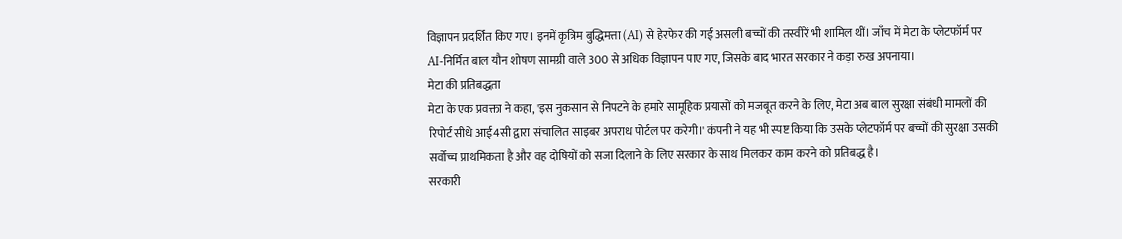विज्ञापन प्रदर्शित किए गए। इनमें कृत्रिम बुद्धिमत्ता (AI) से हेरफेर की गई असली बच्चों की तस्वीरें भी शामिल थीं। जाँच में मेटा के प्लेटफॉर्म पर AI-निर्मित बाल यौन शोषण सामग्री वाले 300 से अधिक विज्ञापन पाए गए, जिसके बाद भारत सरकार ने कड़ा रुख अपनाया।
मेटा की प्रतिबद्धता
मेटा के एक प्रवक्ता ने कहा, 'इस नुकसान से निपटने के हमारे सामूहिक प्रयासों को मजबूत करने के लिए, मेटा अब बाल सुरक्षा संबंधी मामलों की रिपोर्ट सीधे आई4सी द्वारा संचालित साइबर अपराध पोर्टल पर करेगी।' कंपनी ने यह भी स्पष्ट किया कि उसके प्लेटफॉर्म पर बच्चों की सुरक्षा उसकी सर्वोच्च प्राथमिकता है और वह दोषियों को सजा दिलाने के लिए सरकार के साथ मिलकर काम करने को प्रतिबद्ध है।
सरकारी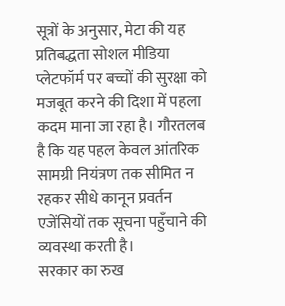सूत्रों के अनुसार, मेटा की यह प्रतिबद्धता सोशल मीडिया प्लेटफॉर्म पर बच्चों की सुरक्षा को मजबूत करने की दिशा में पहला कदम माना जा रहा है। गौरतलब है कि यह पहल केवल आंतरिक सामग्री नियंत्रण तक सीमित न रहकर सीधे कानून प्रवर्तन एजेंसियों तक सूचना पहुँचाने की व्यवस्था करती है।
सरकार का रुख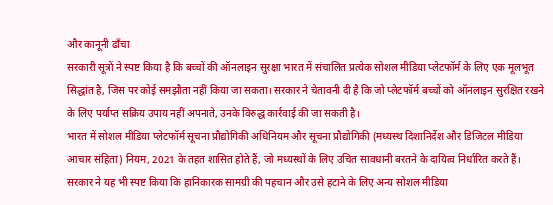और कानूनी ढाँचा
सरकारी सूत्रों ने स्पष्ट किया है कि बच्चों की ऑनलाइन सुरक्षा भारत में संचालित प्रत्येक सोशल मीडिया प्लेटफॉर्म के लिए एक मूलभूत सिद्धांत है, जिस पर कोई समझौता नहीं किया जा सकता। सरकार ने चेतावनी दी है कि जो प्लेटफॉर्म बच्चों को ऑनलाइन सुरक्षित रखने के लिए पर्याप्त सक्रिय उपाय नहीं अपनाते, उनके विरुद्ध कार्रवाई की जा सकती है।
भारत में सोशल मीडिया प्लेटफॉर्म सूचना प्रौद्योगिकी अधिनियम और सूचना प्रौद्योगिकी (मध्यस्थ दिशानिर्देश और डिजिटल मीडिया आचार संहिता) नियम, 2021 के तहत शासित होते हैं, जो मध्यस्थों के लिए उचित सावधानी बरतने के दायित्व निर्धारित करते हैं। सरकार ने यह भी स्पष्ट किया कि हानिकारक सामग्री की पहचान और उसे हटाने के लिए अन्य सोशल मीडिया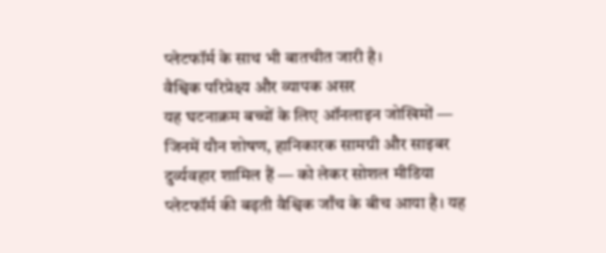प्लेटफॉर्म के साथ भी बातचीत जारी है।
वैश्विक परिप्रेक्ष्य और व्यापक असर
यह घटनाक्रम बच्चों के लिए ऑनलाइन जोखिमों — जिनमें यौन शोषण, हानिकारक सामग्री और साइबर दुर्व्यवहार शामिल हैं — को लेकर सोशल मीडिया प्लेटफॉर्म की बढ़ती वैश्विक जाँच के बीच आया है। यह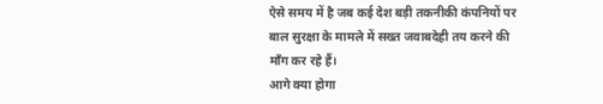ऐसे समय में है जब कई देश बड़ी तकनीकी कंपनियों पर बाल सुरक्षा के मामले में सख्त जवाबदेही तय करने की माँग कर रहे हैं।
आगे क्या होगा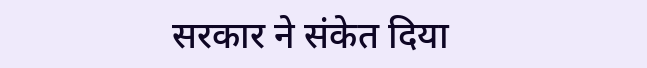सरकार ने संकेत दिया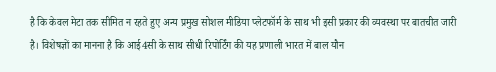है कि केवल मेटा तक सीमित न रहते हुए अन्य प्रमुख सोशल मीडिया प्लेटफॉर्म के साथ भी इसी प्रकार की व्यवस्था पर बातचीत जारी है। विशेषज्ञों का मानना है कि आई4सी के साथ सीधी रिपोर्टिंग की यह प्रणाली भारत में बाल यौन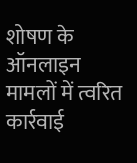शोषण के ऑनलाइन मामलों में त्वरित कार्रवाई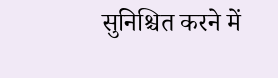सुनिश्चित करने में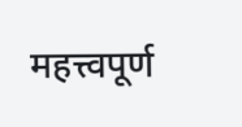महत्त्वपूर्ण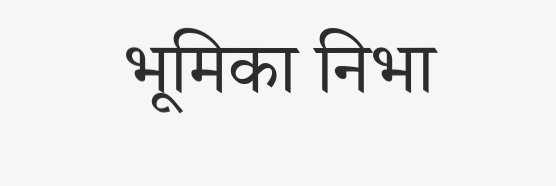भूमिका निभा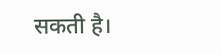सकती है।